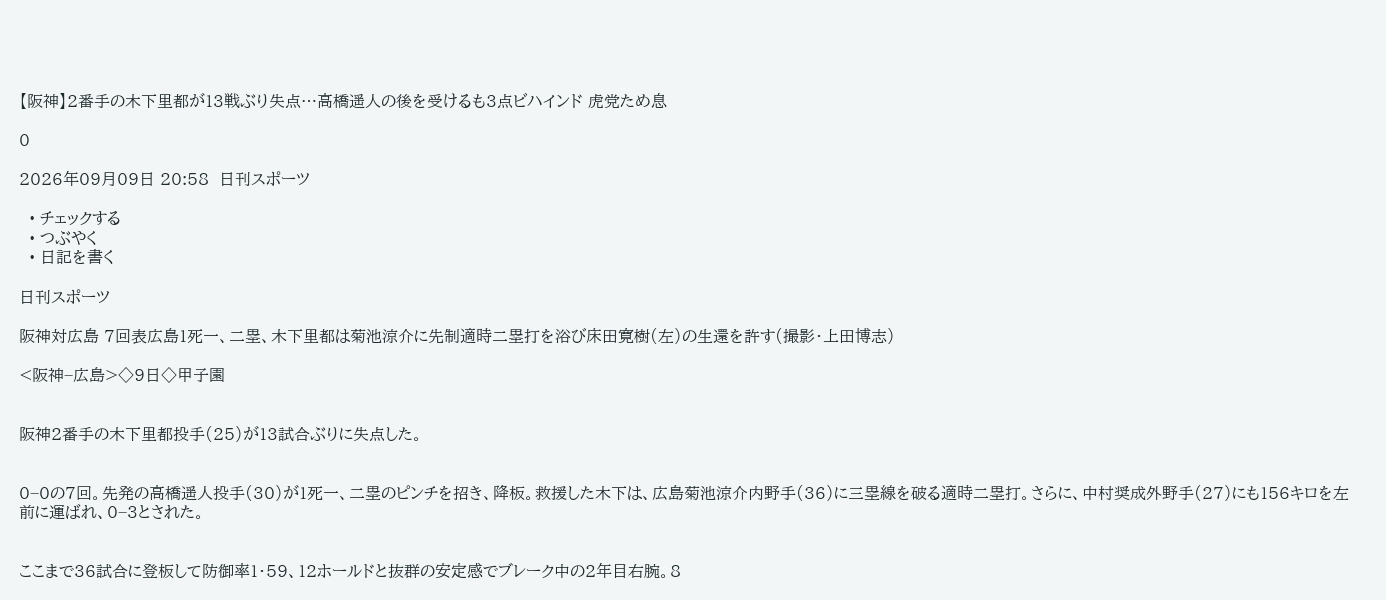【阪神】2番手の木下里都が13戦ぶり失点…高橋遥人の後を受けるも3点ビハインド 虎党ため息

0

2026年09月09日 20:58  日刊スポーツ

  • チェックする
  • つぶやく
  • 日記を書く

日刊スポーツ

阪神対広島 7回表広島1死一、二塁、木下里都は菊池涼介に先制適時二塁打を浴び床田寛樹(左)の生還を許す(撮影・上田博志)

<阪神−広島>◇9日◇甲子園


阪神2番手の木下里都投手(25)が13試合ぶりに失点した。


0−0の7回。先発の高橋遥人投手(30)が1死一、二塁のピンチを招き、降板。救援した木下は、広島菊池涼介内野手(36)に三塁線を破る適時二塁打。さらに、中村奨成外野手(27)にも156キロを左前に運ばれ、0−3とされた。


ここまで36試合に登板して防御率1・59、12ホールドと抜群の安定感でブレーク中の2年目右腕。8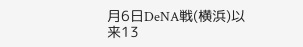月6日DeNA戦(横浜)以来13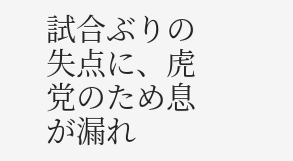試合ぶりの失点に、虎党のため息が漏れ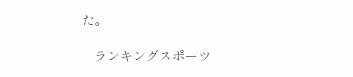た。

    ランキングスポーツ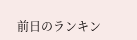前日のランキン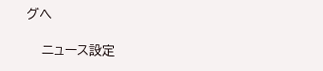グへ

    ニュース設定